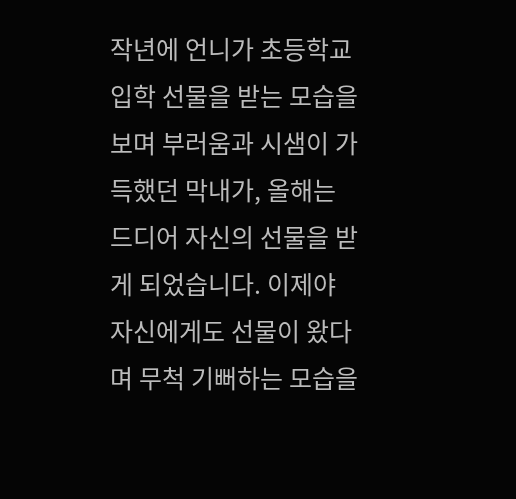작년에 언니가 초등학교 입학 선물을 받는 모습을 보며 부러움과 시샘이 가득했던 막내가, 올해는 드디어 자신의 선물을 받게 되었습니다. 이제야 자신에게도 선물이 왔다며 무척 기뻐하는 모습을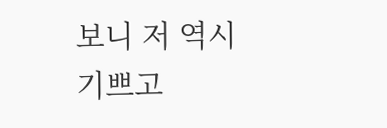보니 저 역시 기쁘고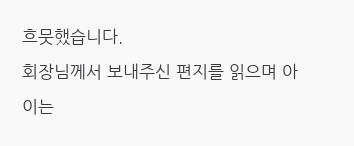흐뭇했습니다.
회장님께서 보내주신 편지를 읽으며 아이는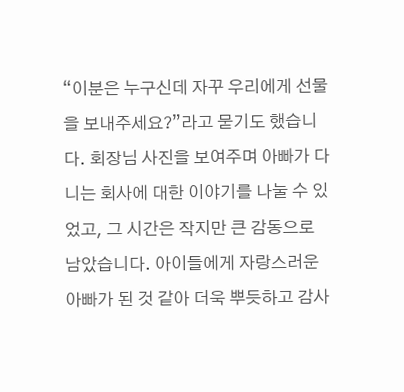“이분은 누구신데 자꾸 우리에게 선물을 보내주세요?”라고 묻기도 했습니다. 회장님 사진을 보여주며 아빠가 다니는 회사에 대한 이야기를 나눌 수 있었고, 그 시간은 작지만 큰 감동으로 남았습니다. 아이들에게 자랑스러운 아빠가 된 것 같아 더욱 뿌듯하고 감사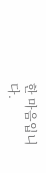한 마음입니다.